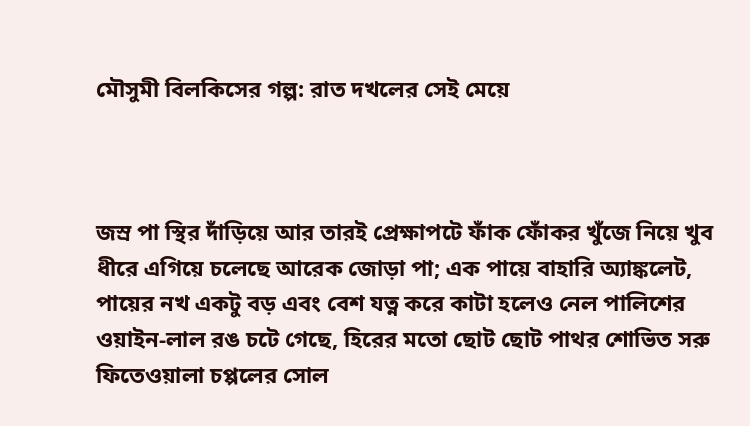মৌসুমী বিলকিসের গল্প: রাত দখলের সেই মেয়ে



জস্র পা স্থির দাঁড়িয়ে আর তারই প্রেক্ষাপটে ফাঁক ফোঁকর খুঁজে নিয়ে খুব ধীরে এগিয়ে চলেছে আরেক জোড়া পা; এক পায়ে বাহারি অ্যাঙ্কলেট, পায়ের নখ একটু বড় এবং বেশ যত্ন করে কাটা হলেও নেল পালিশের ওয়াইন-লাল রঙ চটে গেছে, হিরের মতো ছোট ছোট পাথর শোভিত সরু ফিতেওয়ালা চপ্পলের সোল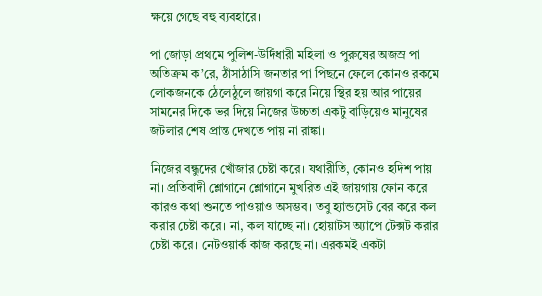ক্ষয়ে গেছে বহু ব্যবহারে।

পা জোড়া প্রথমে পুলিশ-উর্দিধারী মহিলা ও পুরুষের অজস্র পা অতিক্রম ক’রে, ঠাঁসাঠাসি জনতার পা পিছনে ফেলে কোনও রকমে লোকজনকে ঠেলেঠুলে জায়গা করে নিয়ে স্থির হয় আর পায়ের সামনের দিকে ভর দিয়ে নিজের উচ্চতা একটু বাড়িয়েও মানুষের জটলার শেষ প্রান্ত দেখতে পায় না রাঙ্কা।

নিজের বন্ধুদের খোঁজার চেষ্টা করে। যথারীতি, কোনও হদিশ পায় না। প্রতিবাদী শ্লোগানে শ্লোগানে মুখরিত এই জায়গায় ফোন করে কারও কথা শুনতে পাওয়াও অসম্ভব। তবু হ্যান্ডসেট বের করে কল করার চেষ্টা করে। না, কল যাচ্ছে না। হোয়াটস অ্যাপে টেক্সট করার চেষ্টা করে। নেটওয়ার্ক কাজ করছে না। এরকমই একটা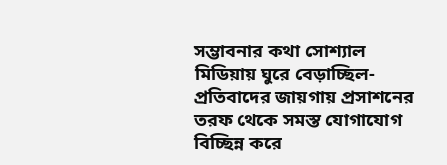সম্ভাবনার কথা সোশ্যাল মিডিয়ায় ঘুরে বেড়াচ্ছিল- প্রতিবাদের জায়গায় প্রসাশনের তরফ থেকে সমস্ত যোগাযোগ বিচ্ছিন্ন করে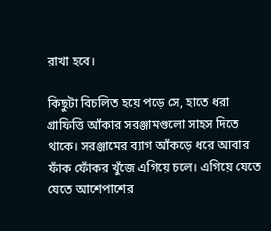রাখা হবে।

কিছুটা বিচলিত হয়ে পড়ে সে, হাতে ধরা গ্রাফিত্তি আঁকার সরঞ্জামগুলো সাহস দিতে থাকে। সরঞ্জামের ব্যাগ আঁকড়ে ধরে আবার ফাঁক ফোঁকর খুঁজে এগিয়ে চলে। এগিয়ে যেতে যেতে আশেপাশের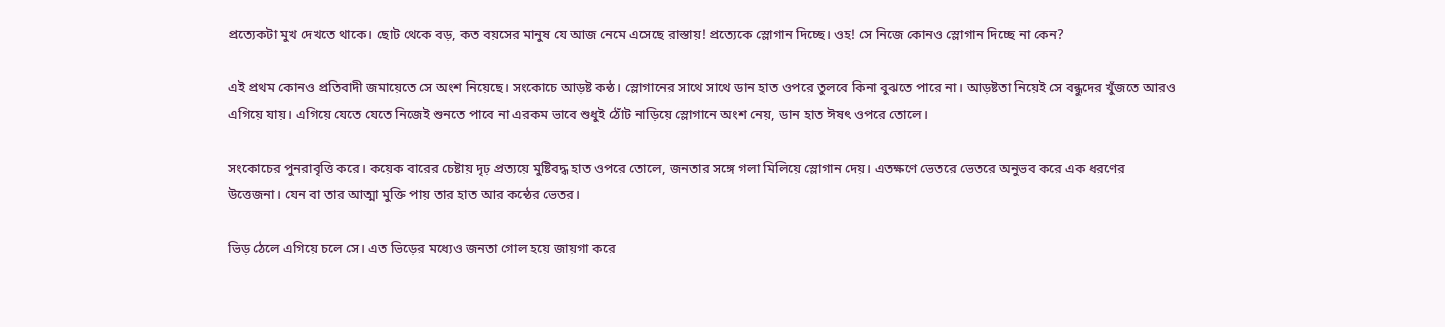প্রত্যেকটা মুখ দেখতে থাকে। ছোট থেকে বড়, কত বয়সের মানুষ যে আজ নেমে এসেছে রাস্তায়! প্রত্যেকে স্লোগান দিচ্ছে। ওহ! সে নিজে কোনও স্লোগান দিচ্ছে না কেন?

এই প্রথম কোনও প্রতিবাদী জমায়েতে সে অংশ নিয়েছে। সংকোচে আড়ষ্ট কন্ঠ। স্লোগানের সাথে সাথে ডান হাত ওপরে তুলবে কিনা বুঝতে পারে না। আড়ষ্টতা নিয়েই সে বন্ধুদের খুঁজতে আরও এগিয়ে যায়। এগিয়ে যেতে যেতে নিজেই শুনতে পাবে না এরকম ভাবে শুধুই ঠোঁট নাড়িয়ে স্লোগানে অংশ নেয়, ডান হাত ঈষৎ ওপরে তোলে।

সংকোচের পুনরাবৃত্তি করে। কয়েক বারের চেষ্টায় দৃঢ় প্রত্যয়ে মুষ্টিবদ্ধ হাত ওপরে তোলে, জনতার সঙ্গে গলা মিলিয়ে স্লোগান দেয়। এতক্ষণে ভেতরে ভেতরে অনুভব করে এক ধরণের উত্তেজনা। যেন বা তার আত্মা মুক্তি পায় তার হাত আর কন্ঠের ভেতর।

ভিড় ঠেলে এগিয়ে চলে সে। এত ভিড়ের মধ্যেও জনতা গোল হয়ে জায়গা করে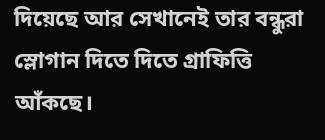দিয়েছে আর সেখানেই তার বন্ধুরা স্লোগান দিতে দিতে গ্রাফিত্তি আঁকছে।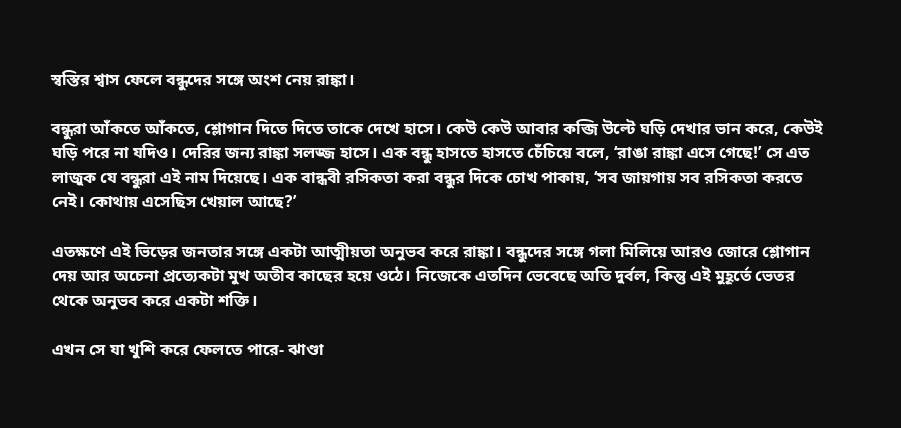স্বস্তির শ্বাস ফেলে বন্ধুদের সঙ্গে অংশ নেয় রাঙ্কা।

বন্ধুরা আঁকতে আঁকতে, শ্লোগান দিতে দিতে তাকে দেখে হাসে। কেউ কেউ আবার কব্জি উল্টে ঘড়ি দেখার ভান করে, কেউই ঘড়ি পরে না যদিও। দেরির জন্য রাঙ্কা সলজ্জ হাসে। এক বন্ধু হাসতে হাসতে চেঁচিয়ে বলে, ‘রাঙা রাঙ্কা এসে গেছে!’ সে এত লাজুক যে বন্ধুরা এই নাম দিয়েছে। এক বান্ধবী রসিকতা করা বন্ধুর দিকে চোখ পাকায়, ‘সব জায়গায় সব রসিকতা করতে নেই। কোথায় এসেছিস খেয়াল আছে?’

এতক্ষণে এই ভিড়ের জনতার সঙ্গে একটা আত্মীয়তা অনুভব করে রাঙ্কা। বন্ধুদের সঙ্গে গলা মিলিয়ে আরও জোরে শ্লোগান দেয় আর অচেনা প্রত্যেকটা মুখ অতীব কাছের হয়ে ওঠে। নিজেকে এতদিন ভেবেছে অতি দুর্বল, কিন্তু এই মুহূর্তে ভেতর থেকে অনুভব করে একটা শক্তি।

এখন সে যা খুশি করে ফেলতে পারে- ঝাণ্ডা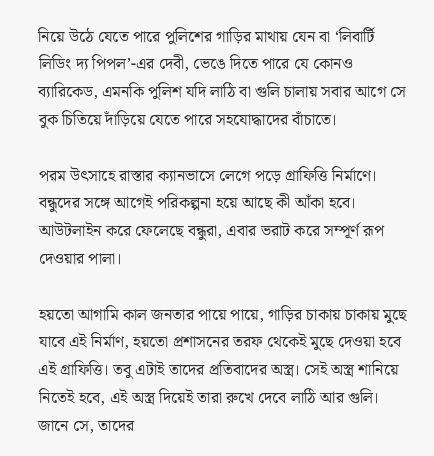নিয়ে উঠে যেতে পারে পুলিশের গাড়ির মাথায় যেন বা ‘লিবার্টি লিডিং দ্য পিপল’-এর দেবী, ভেঙে দিতে পারে যে কোনও ব্যারিকেড, এমনকি পুলিশ যদি লাঠি বা গুলি চালায় সবার আগে সে বুক চিতিয়ে দাঁড়িয়ে যেতে পারে সহযোদ্ধাদের বাঁচাতে।

পরম উৎসাহে রাস্তার ক্যানভাসে লেগে পড়ে গ্রাফিত্তি নির্মাণে। বন্ধুদের সঙ্গে আগেই পরিকল্পনা হয়ে আছে কী আঁকা হবে। আউটলাইন করে ফেলেছে বন্ধুরা, এবার ভরাট করে সম্পূর্ণ রূপ দেওয়ার পালা।

হয়তো আগামি কাল জনতার পায়ে পায়ে, গাড়ির চাকায় চাকায় মুছে যাবে এই নির্মাণ, হয়তো প্রশাসনের তরফ থেকেই মুছে দেওয়া হবে এই গ্রাফিত্তি। তবু এটাই তাদের প্রতিবাদের অস্ত্র। সেই অস্ত্র শানিয়ে নিতেই হবে, এই অস্ত্র দিয়েই তারা রুখে দেবে লাঠি আর গুলি। জানে সে, তাদের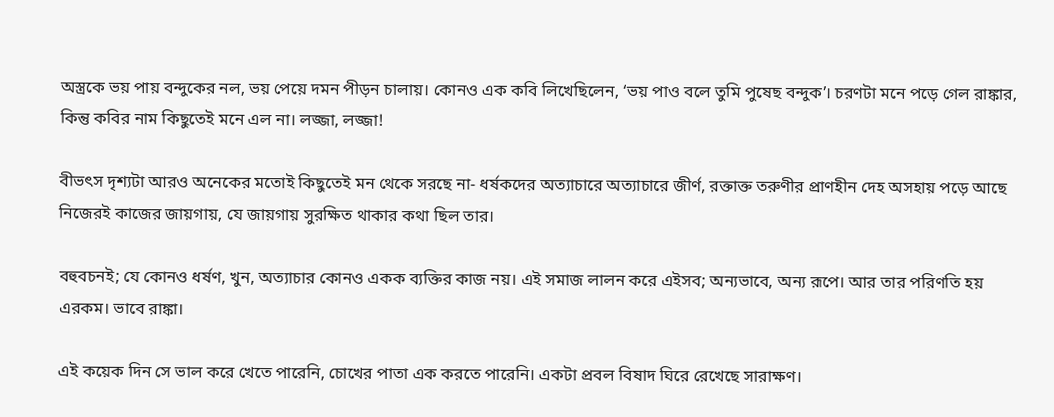অস্ত্রকে ভয় পায় বন্দুকের নল, ভয় পেয়ে দমন পীড়ন চালায়। কোনও এক কবি লিখেছিলেন, ‘ভয় পাও বলে তুমি পুষেছ বন্দুক’। চরণটা মনে পড়ে গেল রাঙ্কার, কিন্তু কবির নাম কিছুতেই মনে এল না। লজ্জা, লজ্জা!

বীভৎস দৃশ্যটা আরও অনেকের মতোই কিছুতেই মন থেকে সরছে না- ধর্ষকদের অত্যাচারে অত্যাচারে জীর্ণ, রক্তাক্ত তরুণীর প্রাণহীন দেহ অসহায় পড়ে আছে নিজেরই কাজের জায়গায়, যে জায়গায় সুরক্ষিত থাকার কথা ছিল তার।

বহুবচনই; যে কোনও ধর্ষণ, খুন, অত্যাচার কোনও একক ব্যক্তির কাজ নয়। এই সমাজ লালন করে এইসব; অন্যভাবে, অন্য রূপে। আর তার পরিণতি হয় এরকম। ভাবে রাঙ্কা।

এই কয়েক দিন সে ভাল করে খেতে পারেনি, চোখের পাতা এক করতে পারেনি। একটা প্রবল বিষাদ ঘিরে রেখেছে সারাক্ষণ।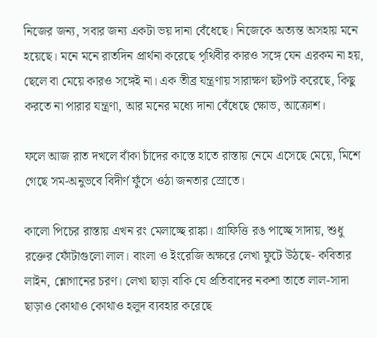নিজের জন্য, সবার জন্য একটা ভয় দানা বেঁধেছে। নিজেকে অত্যন্ত অসহায় মনে হয়েছে। মনে মনে রাতদিন প্রার্থনা করেছে পৃথিবীর কারও সঙ্গে যেন এরকম না হয়, ছেলে বা মেয়ে কারও সঙ্গেই না। এক তীব্র যন্ত্রণায় সারাক্ষণ ছটপট করেছে, কিছু করতে না পারার যন্ত্রণা, আর মনের মধ্যে দানা বেঁধেছে ক্ষোভ, আক্রোশ।

ফলে আজ রাত দখলে বাঁকা চাঁদের কাস্তে হাতে রাস্তায় নেমে এসেছে মেয়ে, মিশে গেছে সম-অনুভবে বিদীর্ণ ফুঁসে ওঠা জনতার স্রোতে।

কালো পিচের রাস্তায় এখন রং মেলাচ্ছে রাঙ্কা। গ্রাফিত্তি রঙ পাচ্ছে সাদায়, শুধু রক্তের ফোঁটাগুলো লাল। বাংলা ও ইংরেজি অক্ষরে লেখা ফুটে উঠছে- কবিতার লাইন, শ্লোগানের চরণ। লেখা ছাড়া বাকি যে প্রতিবাদের নকশা তাতে লাল-সাদা ছাড়াও কোথাও কোথাও হলুদ ব্যবহার করেছে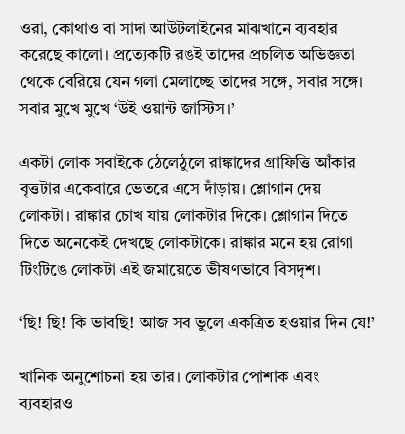ওরা, কোথাও বা সাদা আউটলাইনের মাঝখানে ব্যবহার করেছে কালো। প্রত্যেকটি রঙই তাদের প্রচলিত অভিজ্ঞতা থেকে বেরিয়ে যেন গলা মেলাচ্ছে তাদের সঙ্গে, সবার সঙ্গে। সবার মুখে মুখে ‘উই ওয়ান্ট জাস্টিস।’

একটা লোক সবাইকে ঠেলেঠুলে রাঙ্কাদের গ্রাফিত্তি আঁকার বৃত্তটার একেবারে ভেতরে এসে দাঁড়ায়। শ্লোগান দেয় লোকটা। রাঙ্কার চোখ যায় লোকটার দিকে। শ্লোগান দিতে দিতে অনেকেই দেখছে লোকটাকে। রাঙ্কার মনে হয় রোগা টিংটিঙে লোকটা এই জমায়েতে ভীষণভাবে বিসদৃশ।

‘ছি! ছি! কি ভাবছি! আজ সব ভুলে একত্রিত হওয়ার দিন যে!’

খানিক অনুশোচনা হয় তার। লোকটার পোশাক এবং ব্যবহারও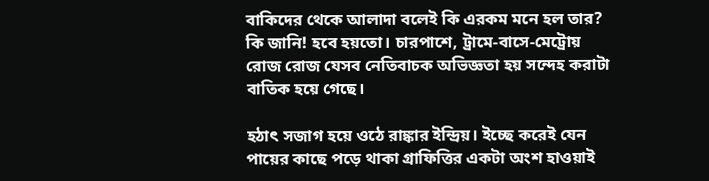বাকিদের থেকে আলাদা বলেই কি এরকম মনে হল তার? কি জানি! হবে হয়তো। চারপাশে, ট্রামে-বাসে-মেট্রোয় রোজ রোজ যেসব নেতিবাচক অভিজ্ঞতা হয় সন্দেহ করাটা বাতিক হয়ে গেছে।

হঠাৎ সজাগ হয়ে ওঠে রাঙ্কার ইন্দ্রিয়। ইচ্ছে করেই যেন পায়ের কাছে পড়ে থাকা গ্রাফিত্তির একটা অংশ হাওয়াই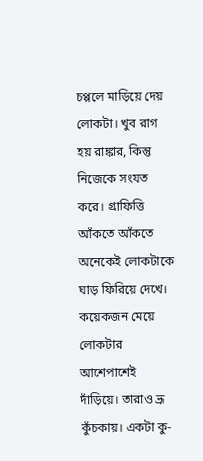চপ্পলে মাড়িয়ে দেয় লোকটা। খুব রাগ হয় রাঙ্কার, কিন্তু নিজেকে সংযত করে। গ্রাফিত্তি আঁকতে আঁকতে অনেকেই লোকটাকে ঘাড় ফিরিয়ে দেখে। কয়েকজন মেয়ে লোকটার আশেপাশেই দাঁড়িয়ে। তারাও ভ্রূ কুঁচকায়। একটা কু-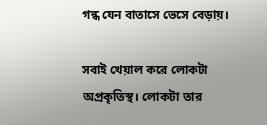গন্ধ যেন বাতাসে ভেসে বেড়ায়।

সবাই খেয়াল করে লোকটা অপ্রকৃতিস্থ। লোকটা তার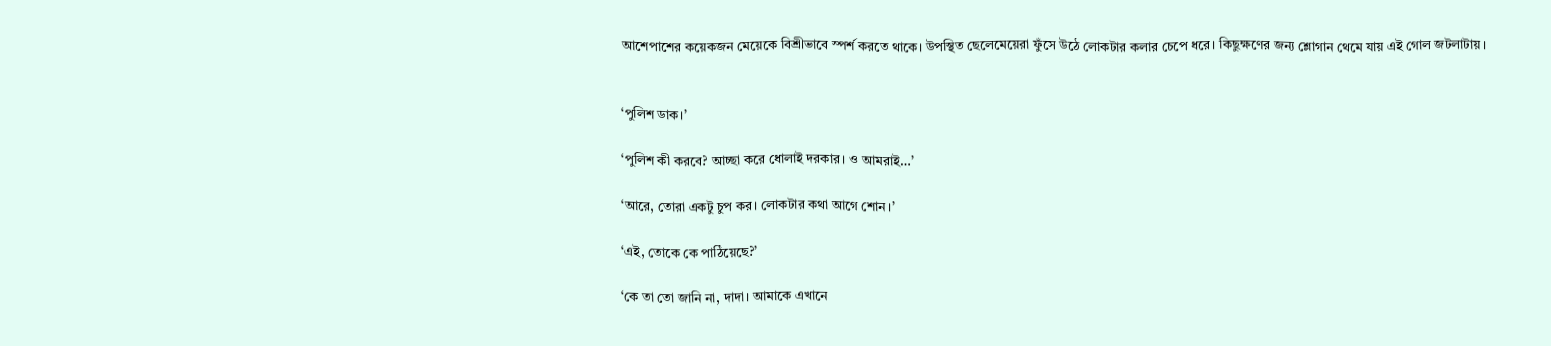আশেপাশের কয়েকজন মেয়েকে বিশ্রীভাবে স্পর্শ করতে থাকে। উপস্থিত ছেলেমেয়েরা ফুঁসে উঠে লোকটার কলার চেপে ধরে। কিছুক্ষণের জন্য শ্লোগান থেমে যায় এই গোল জটলাটায়।


‘পুলিশ ডাক।’

‘পুলিশ কী করবে? আচ্ছা করে ধোলাই দরকার। ও আমরাই…’

‘আরে, তোরা একটু চুপ কর। লোকটার কথা আগে শোন।’

‘এই, তোকে কে পাঠিয়েছে?’

‘কে তা তো জানি না, দাদা। আমাকে এখানে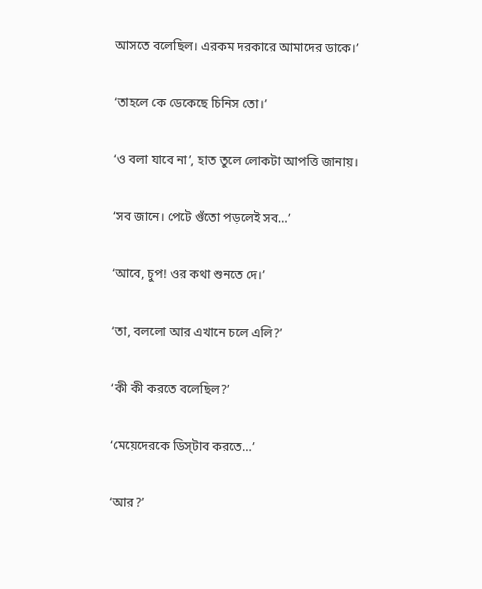আসতে বলেছিল। এরকম দরকারে আমাদের ডাকে।’

‘তাহলে কে ডেকেছে চিনিস তো।’

‘ও বলা যাবে না’, হাত তুলে লোকটা আপত্তি জানায়।

‘সব জানে। পেটে গুঁতো পড়লেই সব…’

‘আবে, চুপ! ওর কথা শুনতে দে।’

‘তা, বললো আর এখানে চলে এলি?’

‘কী কী করতে বলেছিল?’

‘মেয়েদেরকে ডিস্‌টাব করতে…’

‘আর?’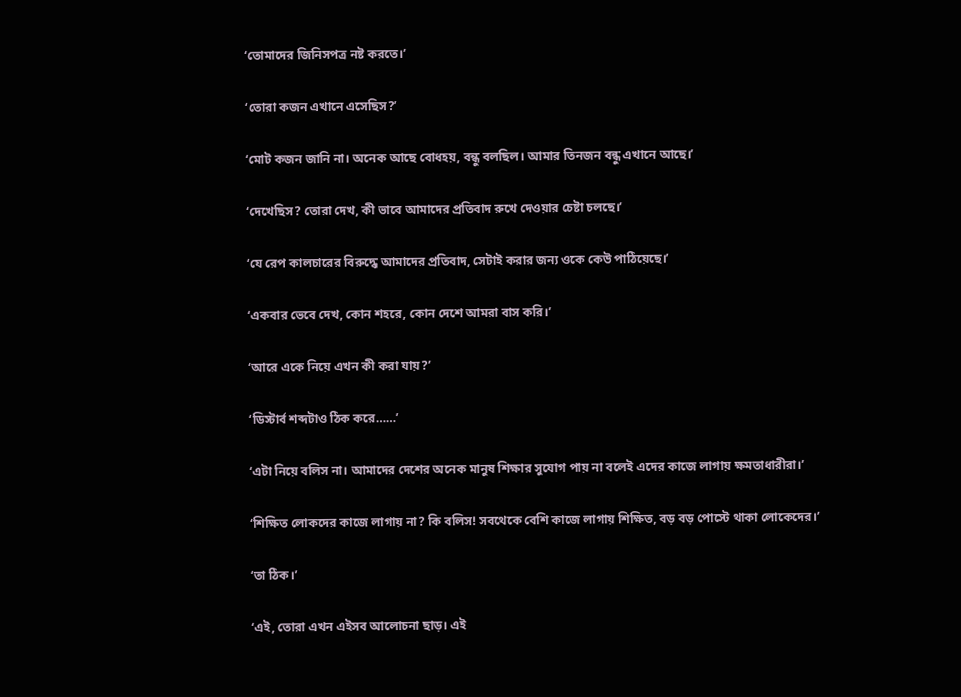‘তোমাদের জিনিসপত্র নষ্ট করতে।’

‘তোরা কজন এখানে এসেছিস?’

‘মোট কজন জানি না। অনেক আছে বোধহয়, বন্ধু বলছিল। আমার তিনজন বন্ধু এখানে আছে।’

‘দেখেছিস? তোরা দেখ, কী ভাবে আমাদের প্রতিবাদ রুখে দেওয়ার চেষ্টা চলছে।’

‘যে রেপ কালচারের বিরুদ্ধে আমাদের প্রতিবাদ, সেটাই করার জন্য ওকে কেউ পাঠিয়েছে।’

‘একবার ভেবে দেখ, কোন শহরে, কোন দেশে আমরা বাস করি।’

‘আরে একে নিয়ে এখন কী করা যায়?’

‘ডিস্টার্ব শব্দটাও ঠিক করে……’

‘এটা নিয়ে বলিস না। আমাদের দেশের অনেক মানুষ শিক্ষার সুযোগ পায় না বলেই এদের কাজে লাগায় ক্ষমতাধারীরা।’

‘শিক্ষিত লোকদের কাজে লাগায় না? কি বলিস! সবথেকে বেশি কাজে লাগায় শিক্ষিত, বড় বড় পোস্টে থাকা লোকেদের।’

‘তা ঠিক।’

‘এই, তোরা এখন এইসব আলোচনা ছাড়। এই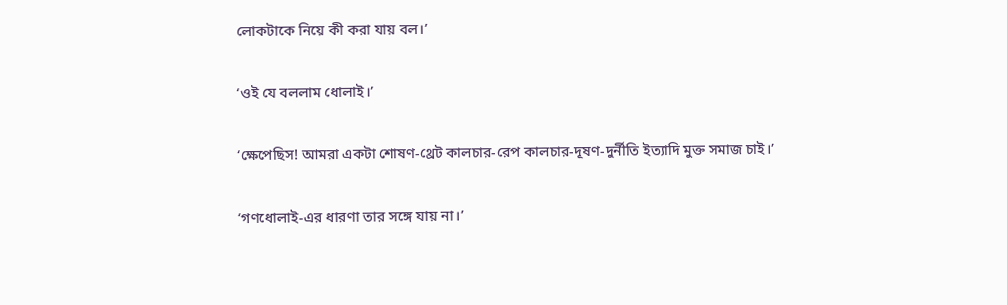লোকটাকে নিয়ে কী করা যায় বল।’

‘ওই যে বললাম ধোলাই।’

‘ক্ষেপেছিস! আমরা একটা শোষণ-থ্রেট কালচার-রেপ কালচার-দূষণ-দুর্নীতি ইত্যাদি মুক্ত সমাজ চাই।’

‘গণধোলাই-এর ধারণা তার সঙ্গে যায় না।’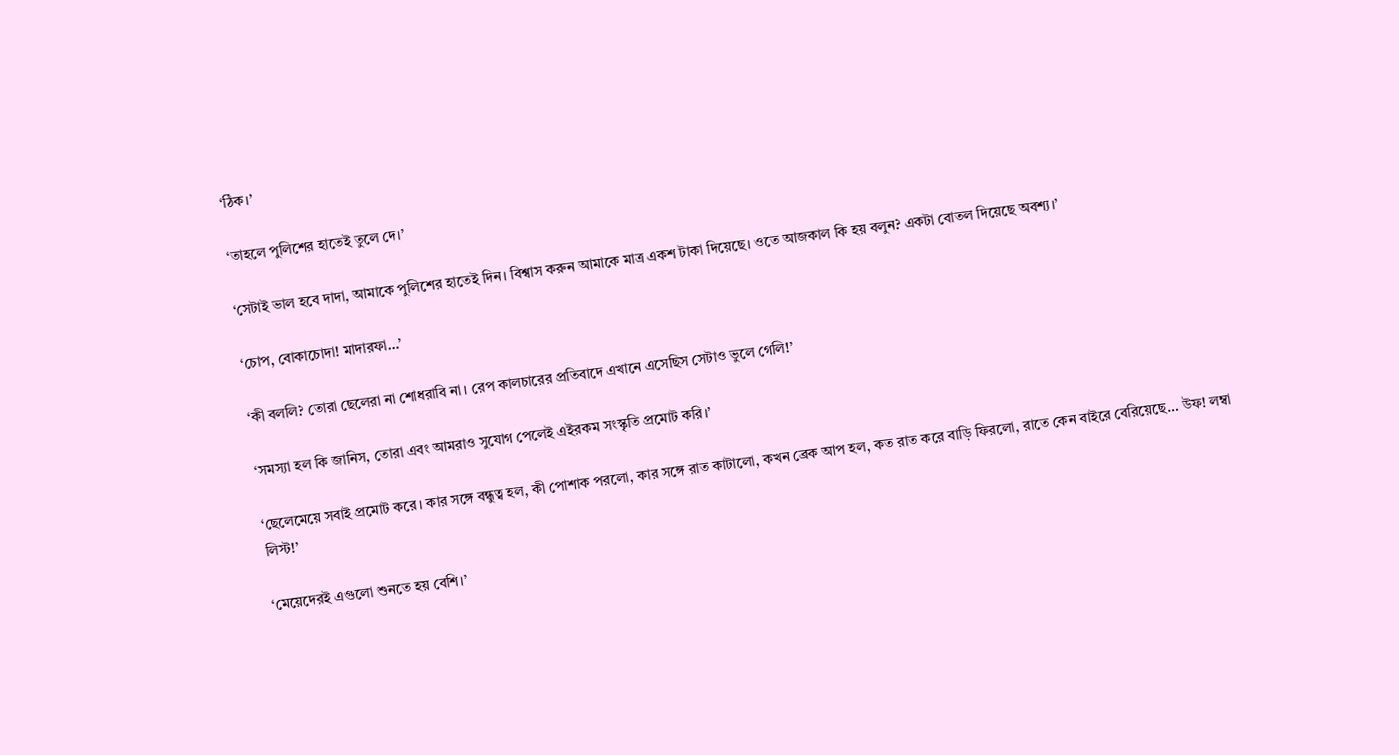‘ঠিক।’

‘তাহলে পুলিশের হাতেই তুলে দে।’

‘সেটাই ভাল হবে দাদা, আমাকে পুলিশের হাতেই দিন। বিশ্বাস করুন আমাকে মাত্র একশ টাকা দিয়েছে। ওতে আজকাল কি হয় বলুন? একটা বোতল দিয়েছে অবশ্য।’

‘চোপ, বোকাচোদা! মাদারফা…’

‘কী বললি? তোরা ছেলেরা না শোধরাবি না। রেপ কালচারের প্রতিবাদে এখানে এসেছিস সেটাও ভুলে গেলি!’

‘সমস্যা হল কি জানিস, তোরা এবং আমরাও সুযোগ পেলেই এইরকম সংস্কৃতি প্রমোট করি।’

‘ছেলেমেয়ে সবাই প্রমোট করে। কার সঙ্গে বন্ধুত্ব হল, কী পোশাক পরলো, কার সঙ্গে রাত কাটালো, কখন ব্রেক আপ হল, কত রাত করে বাড়ি ফিরলো, রাতে কেন বাইরে বেরিয়েছে… উফ! লম্বা লিস্ট!’

‘মেয়েদেরই এগুলো শুনতে হয় বেশি।’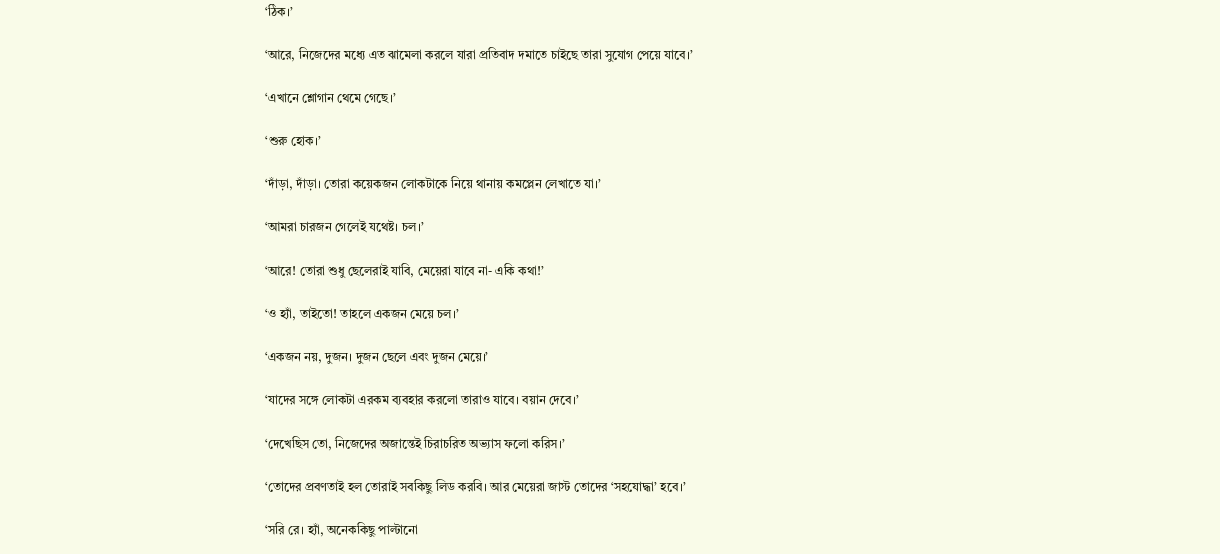‘ঠিক।’

‘আরে, নিজেদের মধ্যে এত ঝামেলা করলে যারা প্রতিবাদ দমাতে চাইছে তারা সুযোগ পেয়ে যাবে।’

‘এখানে শ্লোগান থেমে গেছে।’

‘শুরু হোক।’

‘দাঁড়া, দাঁড়া। তোরা কয়েকজন লোকটাকে নিয়ে থানায় কমপ্লেন লেখাতে যা।’

‘আমরা চারজন গেলেই যথেষ্ট। চল।’

‘আরে! তোরা শুধু ছেলেরাই যাবি, মেয়েরা যাবে না- একি কথা!’

‘ও হ্যাঁ, তাইতো! তাহলে একজন মেয়ে চল।’

‘একজন নয়, দুজন। দুজন ছেলে এবং দুজন মেয়ে।’

‘যাদের সঙ্গে লোকটা এরকম ব্যবহার করলো তারাও যাবে। বয়ান দেবে।’

‘দেখেছিস তো, নিজেদের অজান্তেই চিরাচরিত অভ্যাস ফলো করিস।’

‘তোদের প্রবণতাই হল তোরাই সবকিছু লিড করবি। আর মেয়েরা জাস্ট তোদের ‘সহযোদ্ধা’ হবে।’

‘সরি রে। হ্যাঁ, অনেককিছু পাল্টানো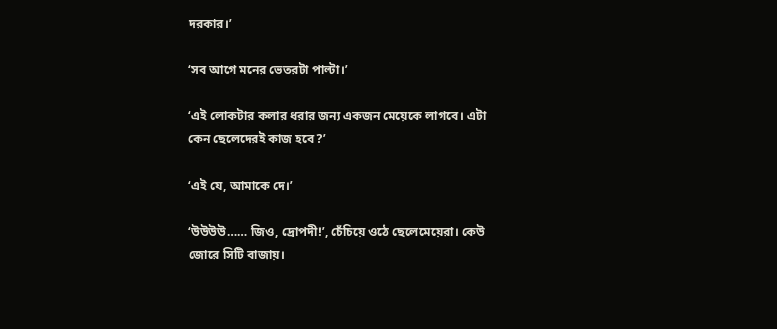দরকার।’

‘সব আগে মনের ভেতরটা পাল্টা।’

‘এই লোকটার কলার ধরার জন্য একজন মেয়েকে লাগবে। এটা কেন ছেলেদেরই কাজ হবে?’

‘এই যে, আমাকে দে।’

‘উউউউ…… জিও, দ্রোপদী!’, চেঁচিয়ে ওঠে ছেলেমেয়েরা। কেউ জোরে সিটি বাজায়।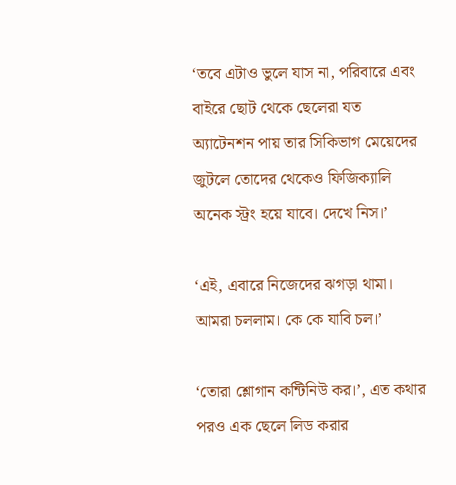‘তবে এটাও ভুলে যাস না, পরিবারে এবং বাইরে ছোট থেকে ছেলেরা যত অ্যাটেনশন পায় তার সিকিভাগ মেয়েদের জুটলে তোদের থেকেও ফিজিক্যালি অনেক স্ট্রং হয়ে যাবে। দেখে নিস।’

‘এই, এবারে নিজেদের ঝগড়া থামা। আমরা চললাম। কে কে যাবি চল।’

‘তোরা শ্লোগান কন্টিনিউ কর।’, এত কথার পরও এক ছেলে লিড করার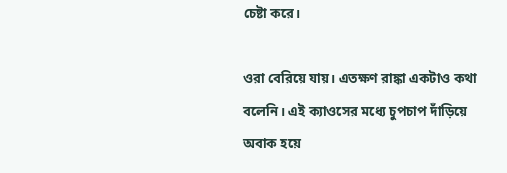চেষ্টা করে।

ওরা বেরিয়ে যায়। এতক্ষণ রাঙ্কা একটাও কথা বলেনি। এই ক্যাওসের মধ্যে চুপচাপ দাঁড়িয়ে অবাক হয়ে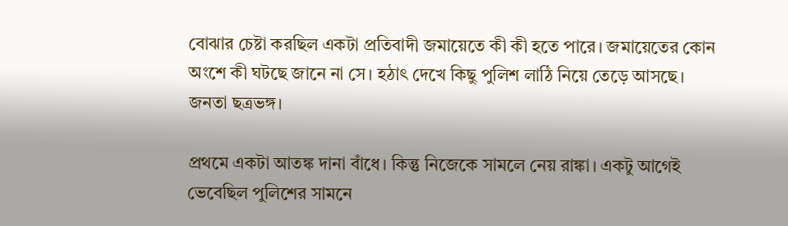বোঝার চেষ্টা করছিল একটা প্রতিবাদী জমায়েতে কী কী হতে পারে। জমায়েতের কোন অংশে কী ঘটছে জানে না সে। হঠাৎ দেখে কিছু পুলিশ লাঠি নিয়ে তেড়ে আসছে। জনতা ছত্রভঙ্গ।

প্রথমে একটা আতঙ্ক দানা বাঁধে। কিন্তু নিজেকে সামলে নেয় রাঙ্কা। একটু আগেই ভেবেছিল পুলিশের সামনে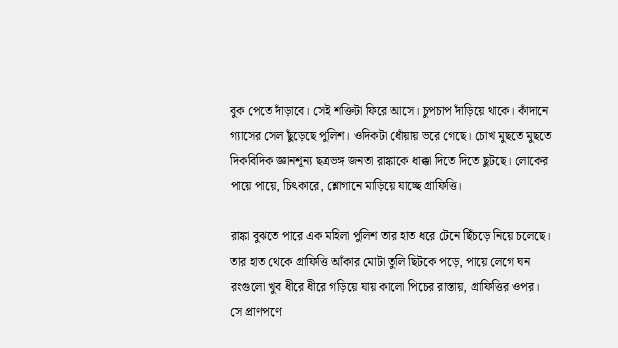বুক পেতে দাঁড়াবে। সেই শক্তিটা ফিরে আসে। চুপচাপ দাঁড়িয়ে থাকে। কাঁদানে গ্যাসের সেল ছুঁড়েছে পুলিশ। ওদিকটা ধোঁয়ায় ভরে গেছে। চোখ মুছতে মুছতে দিকবিদিক জ্ঞানশূন্য ছত্রভঙ্গ জনতা রাঙ্কাকে ধাক্কা দিতে দিতে ছুটছে। লোকের পায়ে পায়ে, চিৎকারে, শ্লোগানে মাড়িয়ে যাচ্ছে গ্রাফিত্তি।

রাঙ্কা বুঝতে পারে এক মহিলা পুলিশ তার হাত ধরে টেনে ছিঁচড়ে নিয়ে চলেছে। তার হাত থেকে গ্রাফিত্তি আঁকার মোটা তুলি ছিটকে পড়ে, পায়ে লেগে ঘন রংগুলো খুব ধীরে ধীরে গড়িয়ে যায় কালো পিচের রাস্তায়, গ্রাফিত্তির ওপর। সে প্রাণপণে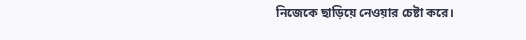নিজেকে ছাড়িয়ে নেওয়ার চেষ্টা করে।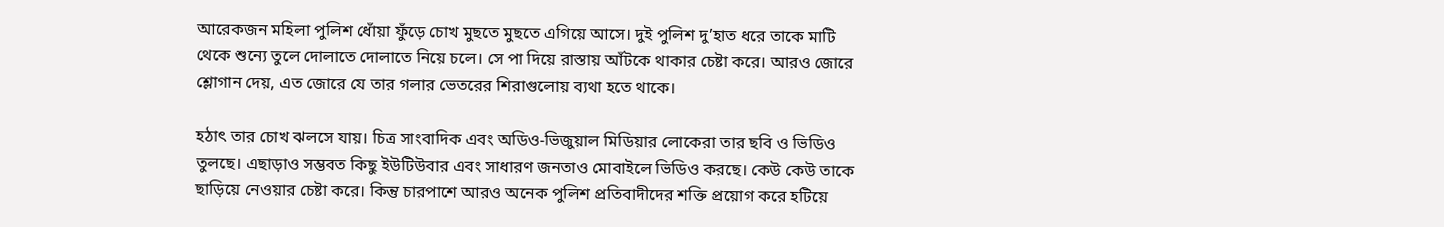আরেকজন মহিলা পুলিশ ধোঁয়া ফুঁড়ে চোখ মুছতে মুছতে এগিয়ে আসে। দুই পুলিশ দু’হাত ধরে তাকে মাটি থেকে শুন্যে তুলে দোলাতে দোলাতে নিয়ে চলে। সে পা দিয়ে রাস্তায় আঁটকে থাকার চেষ্টা করে। আরও জোরে শ্লোগান দেয়, এত জোরে যে তার গলার ভেতরের শিরাগুলোয় ব্যথা হতে থাকে।

হঠাৎ তার চোখ ঝলসে যায়। চিত্র সাংবাদিক এবং অডিও-ভিজুয়াল মিডিয়ার লোকেরা তার ছবি ও ভিডিও তুলছে। এছাড়াও সম্ভবত কিছু ইউটিউবার এবং সাধারণ জনতাও মোবাইলে ভিডিও করছে। কেউ কেউ তাকে ছাড়িয়ে নেওয়ার চেষ্টা করে। কিন্তু চারপাশে আরও অনেক পুলিশ প্রতিবাদীদের শক্তি প্রয়োগ করে হটিয়ে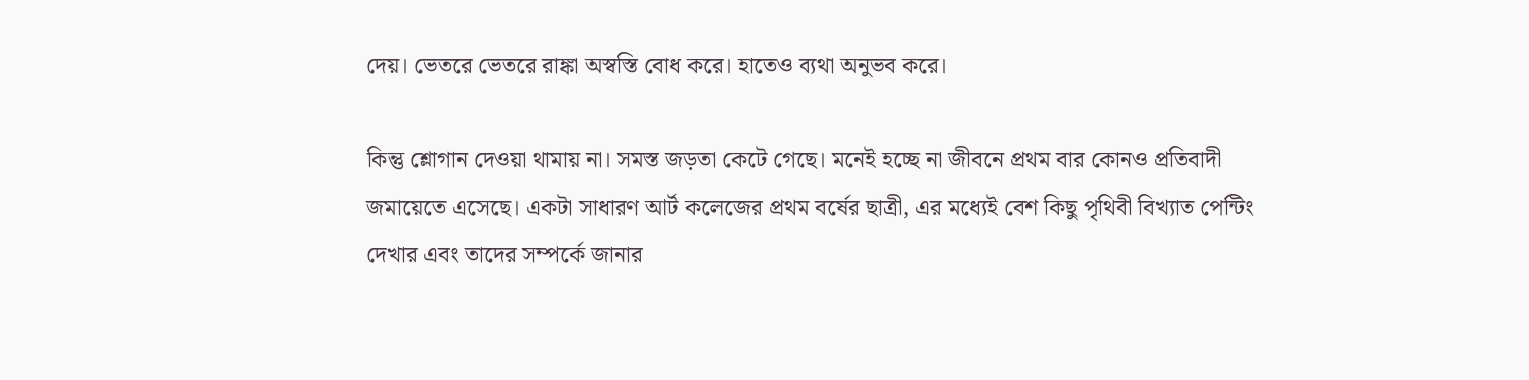দেয়। ভেতরে ভেতরে রাঙ্কা অস্বস্তি বোধ করে। হাতেও ব্যথা অনুভব করে।

কিন্তু শ্লোগান দেওয়া থামায় না। সমস্ত জড়তা কেটে গেছে। মনেই হচ্ছে না জীবনে প্রথম বার কোনও প্রতিবাদী জমায়েতে এসেছে। একটা সাধারণ আর্ট কলেজের প্রথম বর্ষের ছাত্রী, এর মধ্যেই বেশ কিছু পৃথিবী বিখ্যাত পেন্টিং দেখার এবং তাদের সম্পর্কে জানার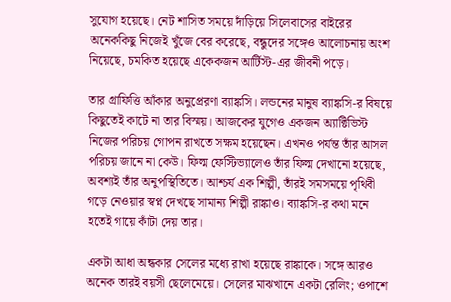সুযোগ হয়েছে। নেট শাসিত সময়ে দাঁড়িয়ে সিলেবাসের বাইরের অনেককিছু নিজেই খুঁজে বের করেছে, বন্ধুদের সঙ্গেও আলোচনায় অংশ নিয়েছে, চমকিত হয়েছে একেকজন আর্টিস্ট-এর জীবনী পড়ে।

তার গ্রাফিত্তি আঁকার অনুপ্রেরণা ব্যাঙ্কসি। লন্ডনের মানুষ ব্যাঙ্কসি-র বিষয়ে কিছুতেই কাটে না তার বিস্ময়। আজকের যুগেও একজন অ্যাক্টিভিস্ট নিজের পরিচয় গোপন রাখতে সক্ষম হয়েছেন। এখনও পর্যন্ত তাঁর আসল পরিচয় জানে না কেউ। ফিল্ম ফেস্টিভ্যালেও তাঁর ফিল্ম দেখানো হয়েছে, অবশ্যই তাঁর অনুপস্থিতিতে। আশ্চর্য এক শিল্পী, তাঁরই সমসময়ে পৃথিবী গড়ে নেওয়ার স্বপ্ন দেখছে সামান্য শিল্পী রাঙ্কাও। ব্যাঙ্কসি-র কথা মনে হতেই গায়ে কাঁটা দেয় তার।

একটা আধা অন্ধকার সেলের মধ্যে রাখা হয়েছে রাঙ্কাকে। সঙ্গে আরও অনেক তারই বয়সী ছেলেমেয়ে। সেলের মাঝখানে একটা রেলিং; ওপাশে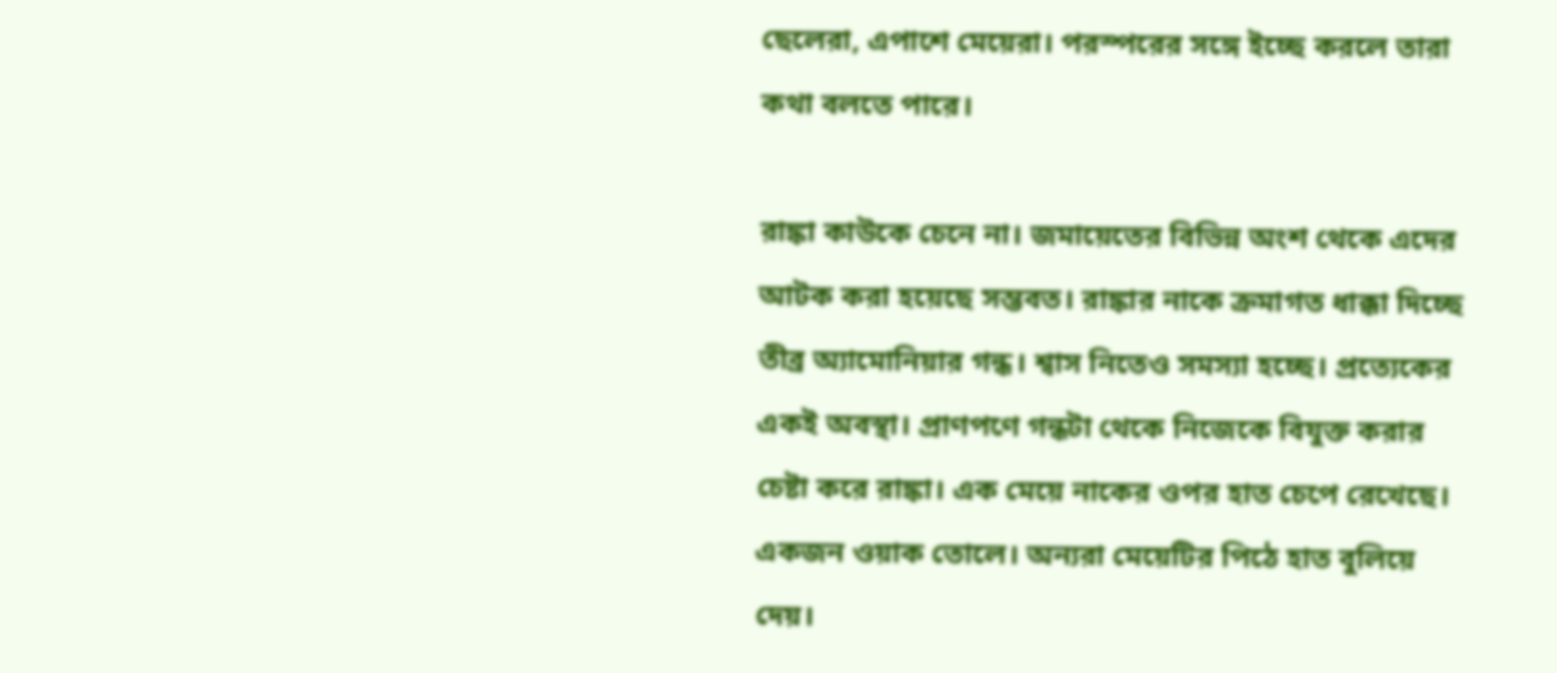ছেলেরা, এপাশে মেয়েরা। পরস্পরের সঙ্গে ইচ্ছে করলে তারা কথা বলতে পারে।

রাঙ্কা কাউকে চেনে না। জমায়েতের বিভিন্ন অংশ থেকে এদের আটক করা হয়েছে সম্ভবত। রাঙ্কার নাকে ক্রমাগত ধাক্কা দিচ্ছে তীব্র অ্যামোনিয়ার গন্ধ। শ্বাস নিতেও সমস্যা হচ্ছে। প্রত্যেকের একই অবস্থা। প্রাণপণে গন্ধটা থেকে নিজেকে বিযুক্ত করার চেষ্টা করে রাঙ্কা। এক মেয়ে নাকের ওপর হাত চেপে রেখেছে। একজন ওয়াক তোলে। অন্যরা মেয়েটির পিঠে হাত বুলিয়ে দেয়।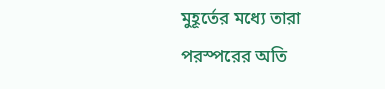মুহূর্তের মধ্যে তারা পরস্পরের অতি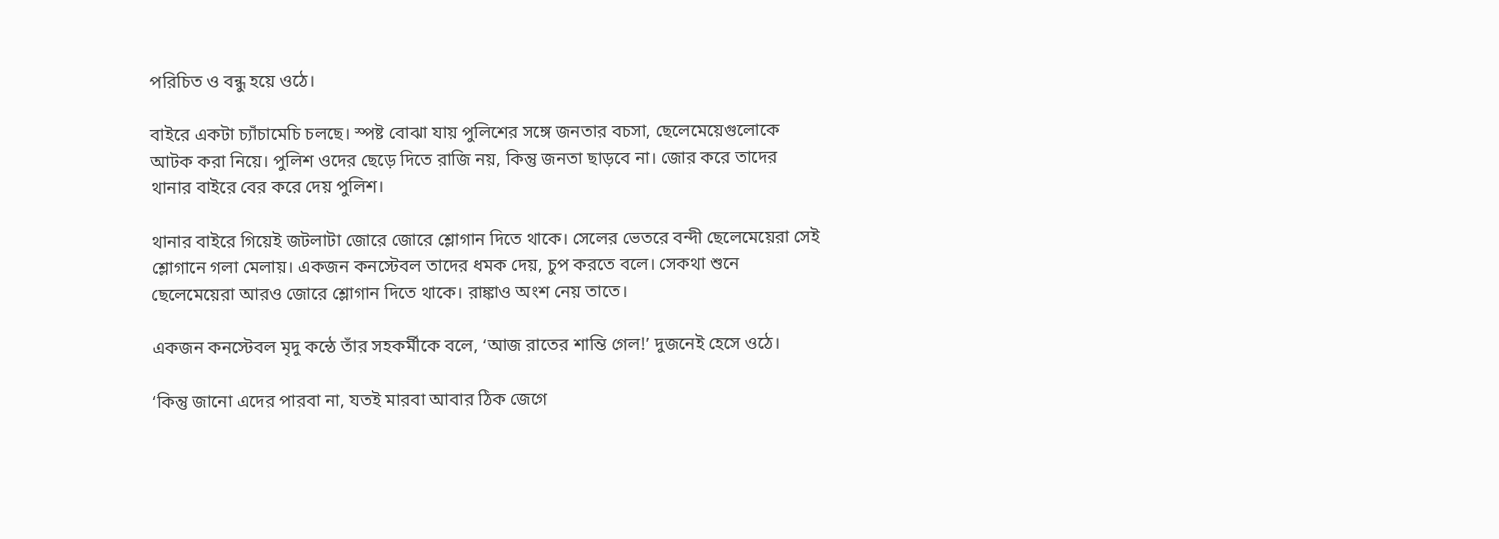পরিচিত ও বন্ধু হয়ে ওঠে।

বাইরে একটা চ্যাঁচামেচি চলছে। স্পষ্ট বোঝা যায় পুলিশের সঙ্গে জনতার বচসা, ছেলেমেয়েগুলোকে আটক করা নিয়ে। পুলিশ ওদের ছেড়ে দিতে রাজি নয়, কিন্তু জনতা ছাড়বে না। জোর করে তাদের থানার বাইরে বের করে দেয় পুলিশ।

থানার বাইরে গিয়েই জটলাটা জোরে জোরে শ্লোগান দিতে থাকে। সেলের ভেতরে বন্দী ছেলেমেয়েরা সেই শ্লোগানে গলা মেলায়। একজন কনস্টেবল তাদের ধমক দেয়, চুপ করতে বলে। সেকথা শুনে ছেলেমেয়েরা আরও জোরে শ্লোগান দিতে থাকে। রাঙ্কাও অংশ নেয় তাতে।

একজন কনস্টেবল মৃদু কন্ঠে তাঁর সহকর্মীকে বলে, ‘আজ রাতের শান্তি গেল!’ দুজনেই হেসে ওঠে।

‘কিন্তু জানো এদের পারবা না, যতই মারবা আবার ঠিক জেগে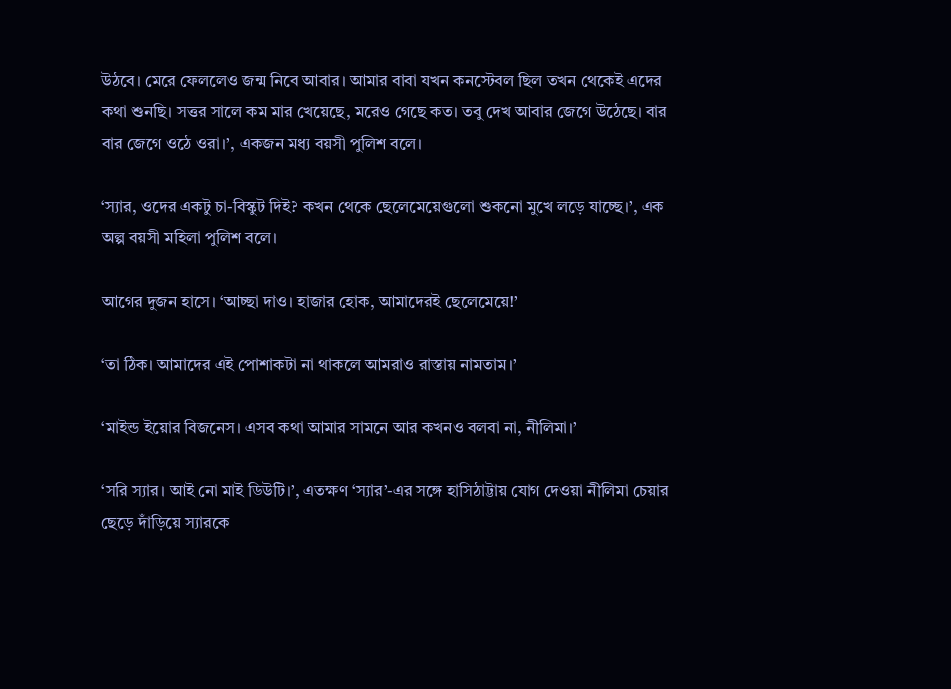উঠবে। মেরে ফেললেও জন্ম নিবে আবার। আমার বাবা যখন কনস্টেবল ছিল তখন থেকেই এদের কথা শুনছি। সত্তর সালে কম মার খেয়েছে, মরেও গেছে কত। তবু দেখ আবার জেগে উঠেছে। বার বার জেগে ওঠে ওরা।’, একজন মধ্য বয়সী পুলিশ বলে।

‘স্যার, ওদের একটু চা-বিস্কুট দিই? কখন থেকে ছেলেমেয়েগুলো শুকনো মুখে লড়ে যাচ্ছে।’, এক অল্প বয়সী মহিলা পুলিশ বলে।

আগের দুজন হাসে। ‘আচ্ছা দাও। হাজার হোক, আমাদেরই ছেলেমেয়ে!’

‘তা ঠিক। আমাদের এই পোশাকটা না থাকলে আমরাও রাস্তায় নামতাম।’

‘মাইন্ড ইয়োর বিজনেস। এসব কথা আমার সামনে আর কখনও বলবা না, নীলিমা।’

‘সরি স্যার। আই নো মাই ডিউটি।’, এতক্ষণ ‘স্যার’-এর সঙ্গে হাসিঠাট্টায় যোগ দেওয়া নীলিমা চেয়ার ছেড়ে দাঁড়িয়ে স্যারকে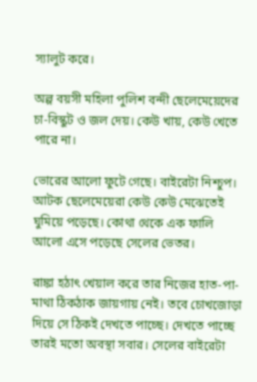স্যালুট করে।

অল্প বয়সী মহিলা পুলিশ বন্দী ছেলেমেয়েদের চা-বিস্কুট ও জল দেয়। কেউ খায়, কেউ খেতে পারে না।

ভোরের আলো ফুটে গেছে। বাইরেটা নিশ্চুপ। আটক ছেলেমেয়েরা কেউ কেউ মেঝেতেই ঘুমিয়ে পড়েছে। কোথা থেকে এক ফালি আলো এসে পড়েছে সেলের ভেতর।

রাঙ্কা হঠাৎ খেয়াল করে তার নিজের হাত-পা-মাথা ঠিকঠাক জায়গায় নেই। তবে চোখজোড়া দিয়ে সে ঠিকই দেখতে পাচ্ছে। দেখতে পাচ্ছে তারই মতো অবস্থা সবার। সেলের বাইরেটা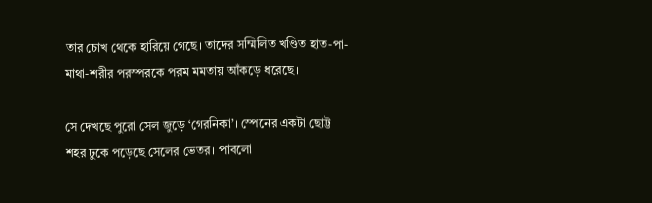তার চোখ থেকে হারিয়ে গেছে। তাদের সম্মিলিত খণ্ডিত হাত-পা-মাথা-শরীর পরস্পরকে পরম মমতায় আঁকড়ে ধরেছে।

সে দেখছে পুরো সেল জুড়ে ‘গেরনিকা’। স্পেনের একটা ছোট্ট শহর ঢুকে পড়েছে সেলের ভেতর। পাবলো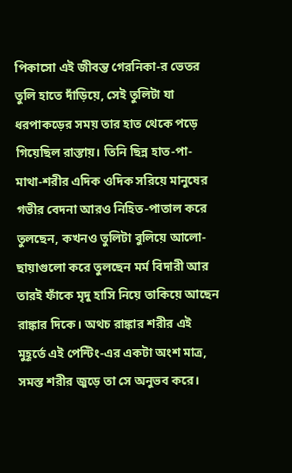পিকাসো এই জীবন্ত গেরনিকা-র ভেতর তুলি হাতে দাঁড়িয়ে, সেই তুলিটা যা ধরপাকড়ের সময় তার হাত থেকে পড়ে গিয়েছিল রাস্তায়। তিনি ছিন্ন হাত-পা-মাথা-শরীর এদিক ওদিক সরিয়ে মানুষের গভীর বেদনা আরও নিহিত-পাতাল করে তুলছেন, কখনও তুলিটা বুলিয়ে আলো-ছায়াগুলো করে তুলছেন মর্ম বিদারী আর তারই ফাঁকে মৃদু হাসি নিয়ে তাকিয়ে আছেন রাঙ্কার দিকে। অথচ রাঙ্কার শরীর এই মুহূর্তে এই পেন্টিং-এর একটা অংশ মাত্র, সমস্ত শরীর জুড়ে তা সে অনুভব করে।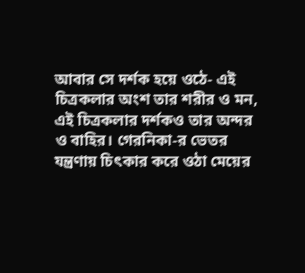আবার সে দর্শক হয়ে ওঠে- এই চিত্রকলার অংশ তার শরীর ও মন, এই চিত্রকলার দর্শকও তার অন্দর ও বাহির। গেরনিকা-র ভেতর যন্ত্রণায় চিৎকার করে ওঠা মেয়ের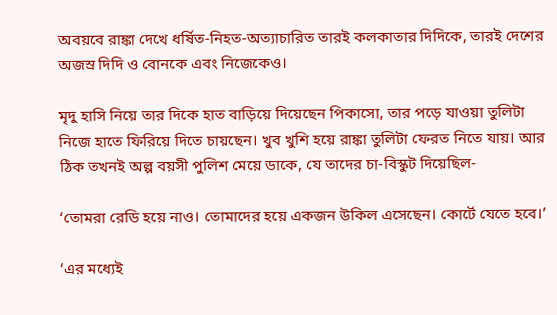অবয়বে রাঙ্কা দেখে ধর্ষিত-নিহত-অত্যাচারিত তারই কলকাতার দিদিকে, তারই দেশের অজস্র দিদি ও বোনকে এবং নিজেকেও।

মৃদু হাসি নিয়ে তার দিকে হাত বাড়িয়ে দিয়েছেন পিকাসো, তার পড়ে যাওয়া তুলিটা নিজে হাতে ফিরিয়ে দিতে চায়ছেন। খুব খুশি হয়ে রাঙ্কা তুলিটা ফেরত নিতে যায়। আর ঠিক তখনই অল্প বয়সী পুলিশ মেয়ে ডাকে, যে তাদের চা-বিস্কুট দিয়েছিল-

‘তোমরা রেডি হয়ে নাও। তোমাদের হয়ে একজন উকিল এসেছেন। কোর্টে যেতে হবে।’

‘এর মধ্যেই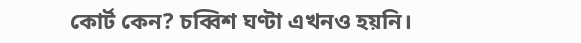কোর্ট কেন? চব্বিশ ঘণ্টা এখনও হয়নি।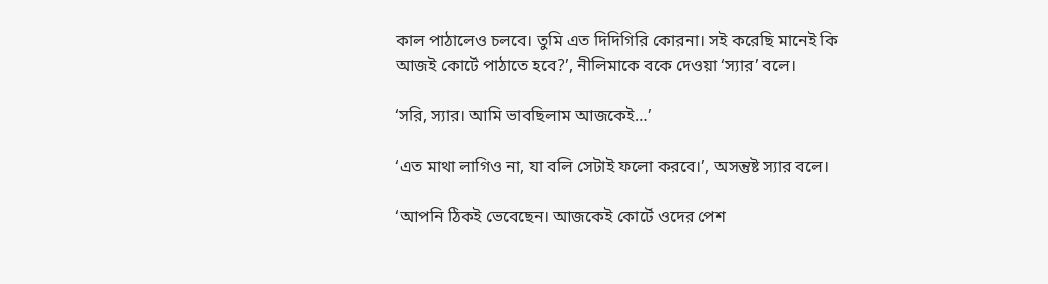কাল পাঠালেও চলবে। তুমি এত দিদিগিরি কোরনা। সই করেছি মানেই কি আজই কোর্টে পাঠাতে হবে?’, নীলিমাকে বকে দেওয়া ‘স্যার’ বলে।

‘সরি, স্যার। আমি ভাবছিলাম আজকেই…’

‘এত মাথা লাগিও না, যা বলি সেটাই ফলো করবে।’, অসন্তুষ্ট স্যার বলে।

‘আপনি ঠিকই ভেবেছেন। আজকেই কোর্টে ওদের পেশ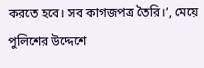করতে হবে। সব কাগজপত্র তৈরি।’, মেয়ে পুলিশের উদ্দেশে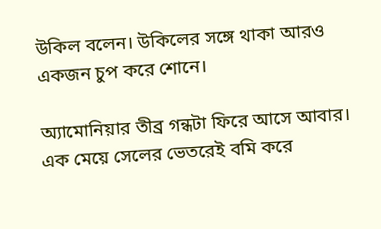উকিল বলেন। উকিলের সঙ্গে থাকা আরও একজন চুপ করে শোনে।

অ্যামোনিয়ার তীব্র গন্ধটা ফিরে আসে আবার। এক মেয়ে সেলের ভেতরেই বমি করে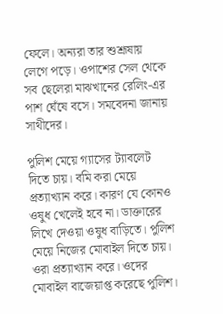ফেলে। অন্যরা তার শুশ্রূষায় লেগে পড়ে। ওপাশের সেল থেকে সব ছেলেরা মাঝখানের রেলিং-এর পাশ ঘেঁষে বসে। সমবেদনা জানায় সাথীদের।

পুলিশ মেয়ে গ্যাসের ট্যাবলেট দিতে চায়। বমি করা মেয়ে প্রত্যাখ্যান করে। কারণ যে কোনও ওষুধ খেলেই হবে না। ডাক্তারের লিখে দেওয়া ওষুধ বাড়িতে। পুলিশ মেয়ে নিজের মোবাইল দিতে চায়। ওরা প্রত্যাখ্যান করে। ওদের মোবাইল বাজেয়াপ্ত করেছে পুলিশ।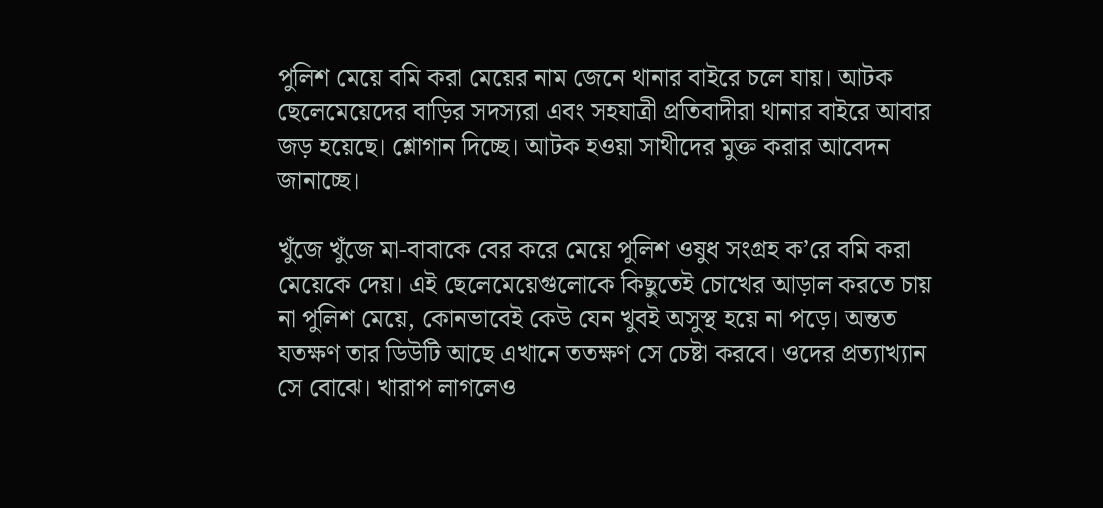পুলিশ মেয়ে বমি করা মেয়ের নাম জেনে থানার বাইরে চলে যায়। আটক ছেলেমেয়েদের বাড়ির সদস্যরা এবং সহযাত্রী প্রতিবাদীরা থানার বাইরে আবার জড় হয়েছে। শ্লোগান দিচ্ছে। আটক হওয়া সাথীদের মুক্ত করার আবেদন জানাচ্ছে।

খুঁজে খুঁজে মা-বাবাকে বের করে মেয়ে পুলিশ ওষুধ সংগ্রহ ক’রে বমি করা মেয়েকে দেয়। এই ছেলেমেয়েগুলোকে কিছুতেই চোখের আড়াল করতে চায় না পুলিশ মেয়ে, কোনভাবেই কেউ যেন খুবই অসুস্থ হয়ে না পড়ে। অন্তত যতক্ষণ তার ডিউটি আছে এখানে ততক্ষণ সে চেষ্টা করবে। ওদের প্রত্যাখ্যান সে বোঝে। খারাপ লাগলেও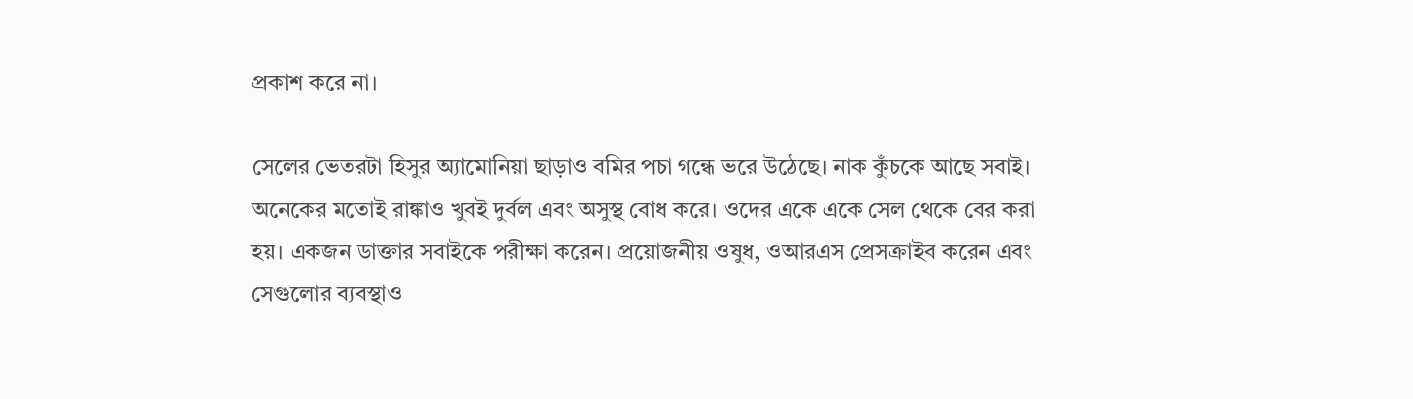প্রকাশ করে না।

সেলের ভেতরটা হিসুর অ্যামোনিয়া ছাড়াও বমির পচা গন্ধে ভরে উঠেছে। নাক কুঁচকে আছে সবাই। অনেকের মতোই রাঙ্কাও খুবই দুর্বল এবং অসুস্থ বোধ করে। ওদের একে একে সেল থেকে বের করা হয়। একজন ডাক্তার সবাইকে পরীক্ষা করেন। প্রয়োজনীয় ওষুধ, ওআরএস প্রেসক্রাইব করেন এবং সেগুলোর ব্যবস্থাও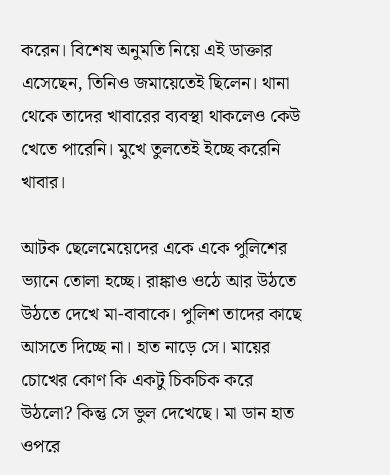করেন। বিশেষ অনুমতি নিয়ে এই ডাক্তার এসেছেন, তিনিও জমায়েতেই ছিলেন। থানা থেকে তাদের খাবারের ব্যবস্থা থাকলেও কেউ খেতে পারেনি। মুখে তুলতেই ইচ্ছে করেনি খাবার।

আটক ছেলেমেয়েদের একে একে পুলিশের ভ্যানে তোলা হচ্ছে। রাঙ্কাও ওঠে আর উঠতে উঠতে দেখে মা-বাবাকে। পুলিশ তাদের কাছে আসতে দিচ্ছে না। হাত নাড়ে সে। মায়ের চোখের কোণ কি একটু চিকচিক করে উঠলো? কিন্তু সে ভুল দেখেছে। মা ডান হাত ওপরে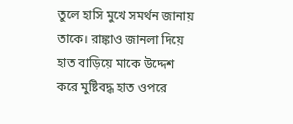তুলে হাসি মুখে সমর্থন জানায় তাকে। রাঙ্কাও জানলা দিয়ে হাত বাড়িয়ে মাকে উদ্দেশ করে মুষ্টিবদ্ধ হাত ওপরে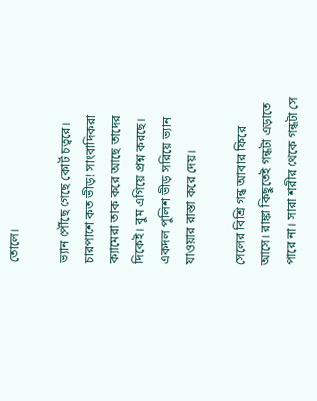তোলে।

ভ্যান পৌঁছে গেছে কোর্ট চত্বরে। চারপাশে কত ভীড়! সাংবাদিকরা ক্যামেরা তাক করে আছে তাদের দিকেই। বুম এগিয়ে প্রশ্ন করছে। একদল পুলিশ ভীড় সরিয়ে ভ্যান যাওয়ার রাস্তা করে দেয়।

সেলের বিশ্রি গন্ধ আবার ফিরে আসে। রাঙ্কা কিছুতেই গন্ধটা এড়াতে পারে না। সারা শরীর থেকে গন্ধটা সে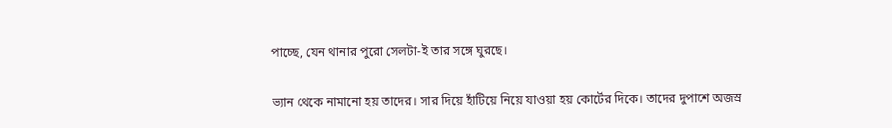পাচ্ছে, যেন থানার পুরো সেলটা-ই তার সঙ্গে ঘুরছে।

ভ্যান থেকে নামানো হয় তাদের। সার দিয়ে হাঁটিয়ে নিয়ে যাওয়া হয় কোর্টের দিকে। তাদের দুপাশে অজস্র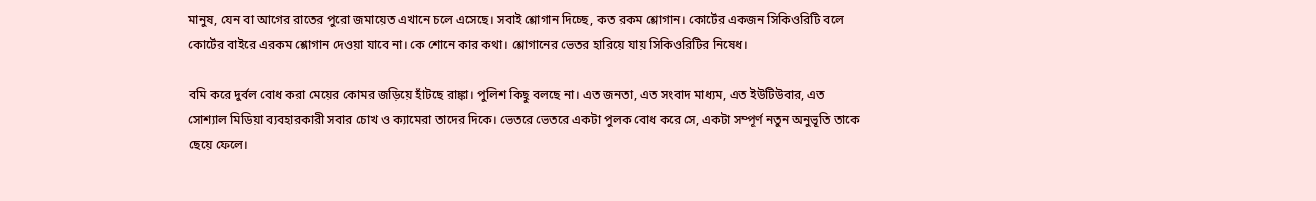মানুষ, যেন বা আগের রাতের পুরো জমায়েত এখানে চলে এসেছে। সবাই শ্লোগান দিচ্ছে, কত রকম শ্লোগান। কোর্টের একজন সিকিওরিটি বলে কোর্টের বাইরে এরকম শ্লোগান দেওয়া যাবে না। কে শোনে কার কথা। শ্লোগানের ভেতর হারিয়ে যায় সিকিওরিটির নিষেধ।

বমি করে দুর্বল বোধ করা মেয়ের কোমর জড়িয়ে হাঁটছে রাঙ্কা। পুলিশ কিছু বলছে না। এত জনতা, এত সংবাদ মাধ্যম, এত ইউটিউবার, এত সোশ্যাল মিডিয়া ব্যবহারকারী সবার চোখ ও ক্যামেরা তাদের দিকে। ভেতরে ভেতরে একটা পুলক বোধ করে সে, একটা সম্পূর্ণ নতুন অনুভূতি তাকে ছেয়ে ফেলে।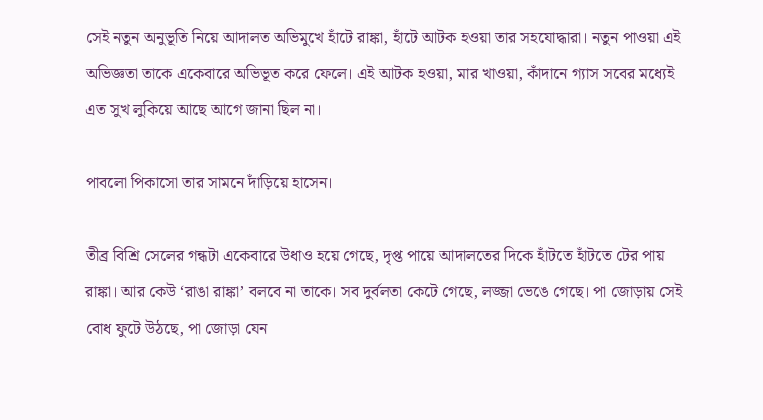সেই নতুন অনুভূতি নিয়ে আদালত অভিমুখে হাঁটে রাঙ্কা, হাঁটে আটক হওয়া তার সহযোদ্ধারা। নতুন পাওয়া এই অভিজ্ঞতা তাকে একেবারে অভিভূত করে ফেলে। এই আটক হওয়া, মার খাওয়া, কাঁদানে গ্যাস সবের মধ্যেই এত সুখ লুকিয়ে আছে আগে জানা ছিল না।

পাবলো পিকাসো তার সামনে দাঁড়িয়ে হাসেন।

তীব্র বিশ্রি সেলের গন্ধটা একেবারে উধাও হয়ে গেছে, দৃপ্ত পায়ে আদালতের দিকে হাঁটতে হাঁটতে টের পায় রাঙ্কা। আর কেউ ‘রাঙা রাঙ্কা’ বলবে না তাকে। সব দুর্বলতা কেটে গেছে, লজ্জা ভেঙে গেছে। পা জোড়ায় সেই বোধ ফুটে উঠছে, পা জোড়া যেন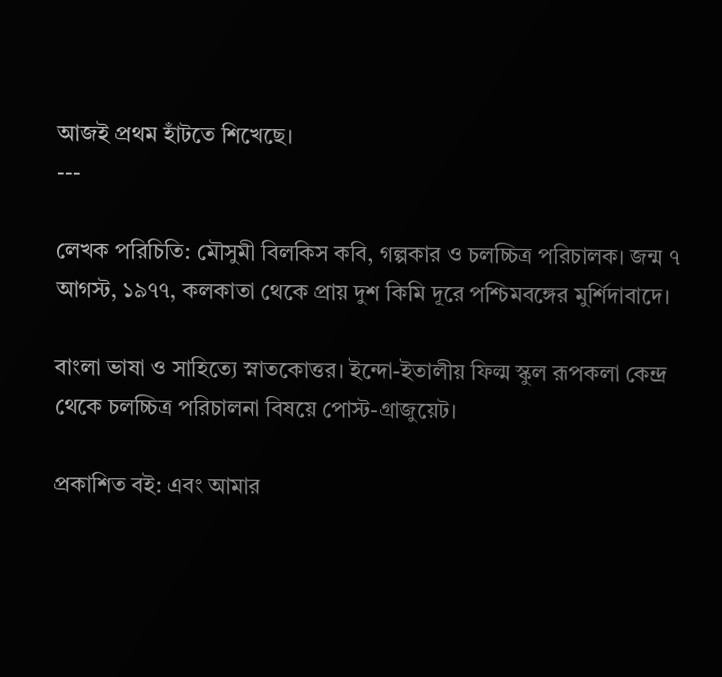আজই প্রথম হাঁটতে শিখেছে।
---

লেখক পরিচিতি: মৌসুমী বিলকিস কবি, গল্পকার ও চলচ্চিত্র পরিচালক। জন্ম ৭ আগস্ট, ১৯৭৭, কলকাতা থেকে প্রায় দুশ কিমি দূরে পশ্চিমবঙ্গের মুর্শিদাবাদে।

বাংলা ভাষা ও সাহিত্যে স্নাতকোত্তর। ইন্দো-ইতালীয় ফিল্ম স্কুল রূপকলা কেন্দ্র থেকে চলচ্চিত্র পরিচালনা বিষয়ে পোস্ট-গ্রাজুয়েট।

প্রকাশিত বই: এবং আমার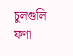চুলগুলি ফণা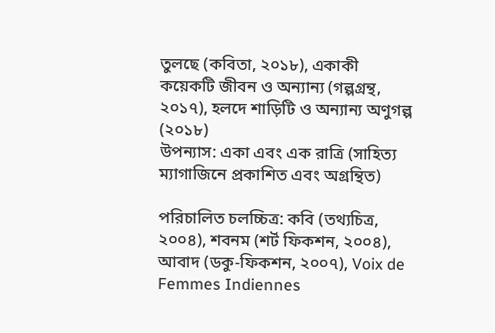তুলছে (কবিতা, ২০১৮), একাকী কয়েকটি জীবন ও অন্যান্য (গল্পগ্রন্থ, ২০১৭), হলদে শাড়িটি ও অন্যান্য অণুগল্প (২০১৮)
উপন্যাস: একা এবং এক রাত্রি (সাহিত্য ম্যাগাজিনে প্রকাশিত এবং অগ্রন্থিত)

পরিচালিত চলচ্চিত্র: কবি (তথ্যচিত্র, ২০০৪), শবনম (শর্ট ফিকশন, ২০০৪), আবাদ (ডকু-ফিকশন, ২০০৭), Voix de Femmes Indiennes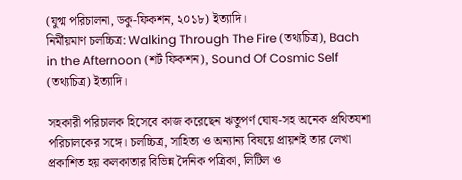(যুগ্ম পরিচালনা, ডকু-ফিকশন, ২০১৮) ইত্যাদি।
নির্মীয়মাণ চলচ্চিত্র: Walking Through The Fire (তথ্যচিত্র), Bach in the Afternoon (শর্ট ফিকশন), Sound Of Cosmic Self (তথ্যচিত্র) ইত্যাদি।

সহকারী পরিচালক হিসেবে কাজ করেছেন ঋতুপর্ণ ঘোষ-সহ অনেক প্রথিতযশা পরিচালকের সঙ্গে। চলচ্চিত্র, সাহিত্য ও অন্যান্য বিষয়ে প্রায়শই তার লেখা প্রকাশিত হয় কলকাতার বিভিন্ন দৈনিক পত্রিকা, লিটিল ও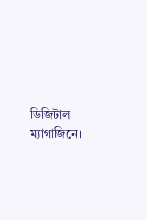ডিজিটাল ম্যাগাজিনে।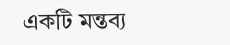একটি মন্তব্য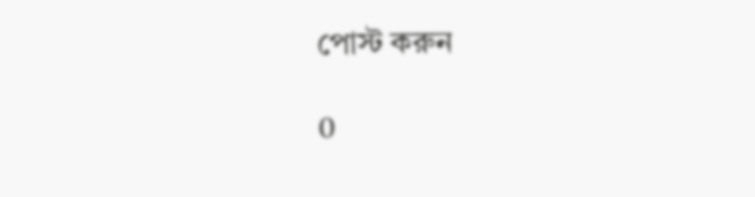পোস্ট করুন

0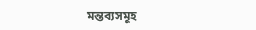মন্তব্যসমূহ